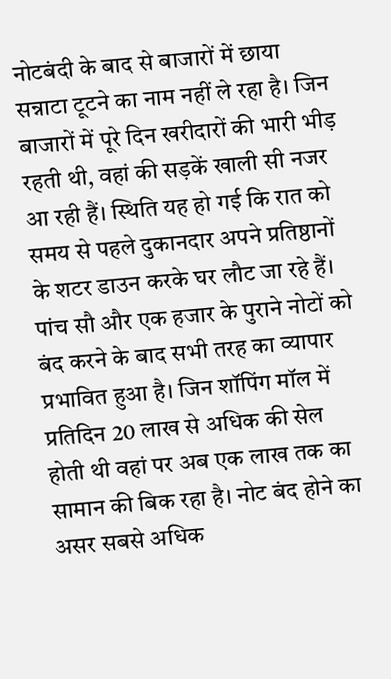नोटबंदी के बाद से बाजारों में छाया सन्नाटा टूटने का नाम नहीं ले रहा है। जिन बाजारों में पूरे दिन खरीदारों की भारी भीड़ रहती थी, वहां की सड़कें खाली सी नजर आ रही हैं। स्थिति यह हो गई कि रात को समय से पहले दुकानदार अपने प्रतिष्ठानों के शटर डाउन करके घर लौट जा रहे हैं।
पांच सौ और एक हजार के पुराने नोटों को बंद करने के बाद सभी तरह का व्यापार प्रभावित हुआ है। जिन शॉपिंग मॉल में प्रतिदिन 20 लाख से अधिक की सेल होती थी वहां पर अब एक लाख तक का सामान की बिक रहा है। नोट बंद होने का असर सबसे अधिक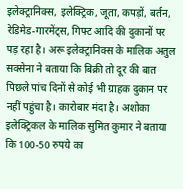इलेक्ट्रानिक्स, इलेक्ट्रिक, जूता, कपड़ों, बर्तन, रेडिमेड-गारमेंट्स, गिफ्ट आदि की दुकानों पर पड़ रहा है। अरू इलेक्ट्रानिक्स के मालिक अतुल सक्सेना ने बताया कि बिक्री तो दूर की बात पिछले पांच दिनों से कोई भी ग्राहक दुकान पर नहीं पहुंचा है। कारोबार मंदा है। अशोका इलेक्ट्रिकल के मालिक सुमित कुमार ने बताया कि 100-50 रुपये का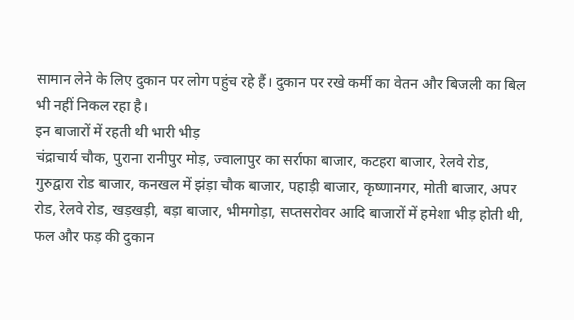सामान लेने के लिए दुकान पर लोग पहुंच रहे हैं। दुकान पर रखे कर्मी का वेतन और बिजली का बिल भी नहीं निकल रहा है।
इन बाजारों में रहती थी भारी भीड़
चंद्राचार्य चौक, पुराना रानीपुर मोड़, ज्वालापुर का सर्राफा बाजार, कटहरा बाजार, रेलवे रोड, गुरुद्वारा रोड बाजार, कनखल में झंड़ा चौक बाजार, पहाड़ी बाजार, कृष्णानगर, मोती बाजार, अपर रोड, रेलवे रोड, खड़खड़ी, बड़ा बाजार, भीमगोड़ा, सप्तसरोवर आदि बाजारों में हमेशा भीड़ होती थी,
फल और फड़ की दुकान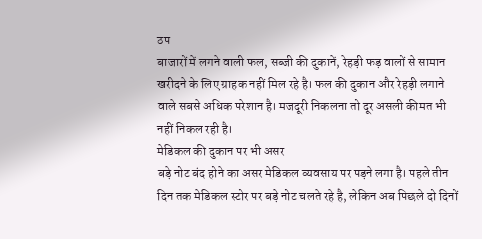ठप
बाजारों में लगने वाली फल, सब्जी की दुकानें, रेहड़ी फड़ वालों से सामान खरीदने के लिए ग्राहक नहीं मिल रहे है। फल की दुकान और रेहड़ी लगाने वाले सबसे अधिक परेशान है। मजदूरी निकलना तो दूर असली कीमत भी नहीं निकल रही है।
मेडिकल की दुकान पर भी असर
बड़े नोट बंद होने का असर मेडिकल व्यवसाय पर पड़ने लगा है। पहले तीन दिन तक मेडिकल स्टोर पर बड़े नोट चलते रहे है, लेकिन अब पिछले दो दिनों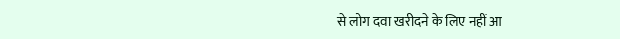से लोग दवा खरीदने के लिए नहीं आ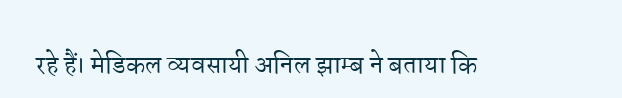रहे हैं। मेडिकल व्यवसायी अनिल झाम्ब ने बताया कि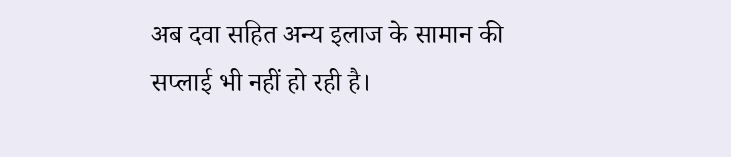अब दवा सहित अन्य इलाज के सामान की सप्लाई भी नहीं हो रही है।